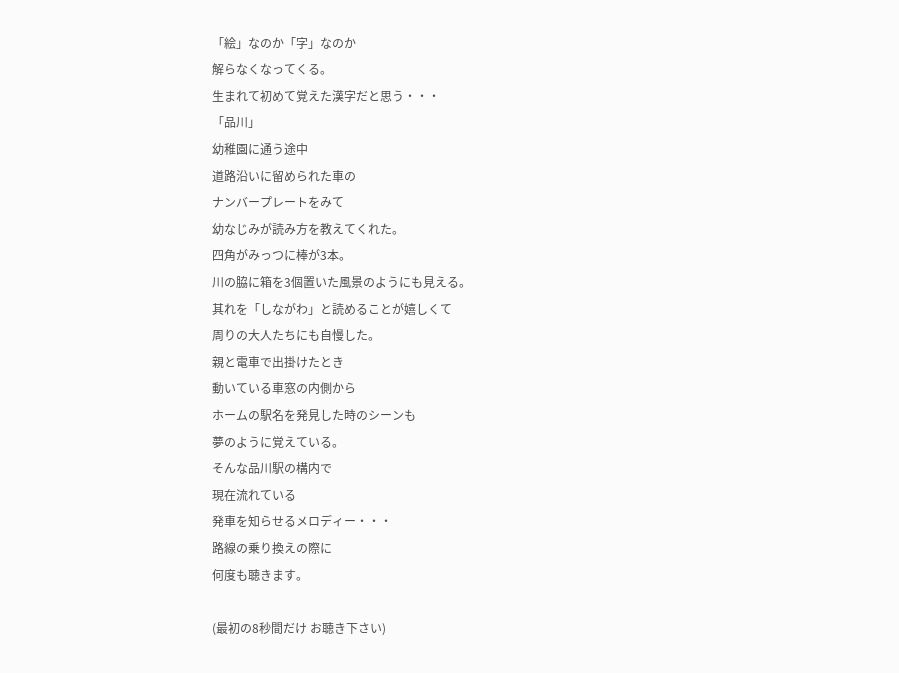「絵」なのか「字」なのか
解らなくなってくる。
生まれて初めて覚えた漢字だと思う・・・
「品川」
幼稚園に通う途中
道路沿いに留められた車の
ナンバープレートをみて
幼なじみが読み方を教えてくれた。
四角がみっつに棒が3本。
川の脇に箱を3個置いた風景のようにも見える。
其れを「しながわ」と読めることが嬉しくて
周りの大人たちにも自慢した。
親と電車で出掛けたとき
動いている車窓の内側から
ホームの駅名を発見した時のシーンも
夢のように覚えている。
そんな品川駅の構内で
現在流れている
発車を知らせるメロディー・・・
路線の乗り換えの際に
何度も聴きます。

(最初の8秒間だけ お聴き下さい)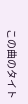この曲のタイト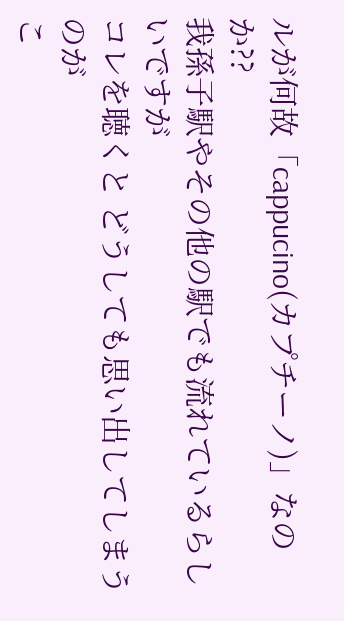ルが何故「cappucino(カプチーノ)」なのか??
我孫子駅やその他の駅でも流れているらしいですが
コレを聴くと どうしても思い出してしまうのが
こ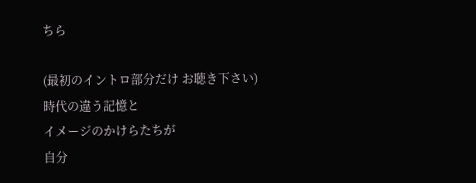ちら

(最初のイントロ部分だけ お聴き下さい)
時代の違う記憶と
イメージのかけらたちが
自分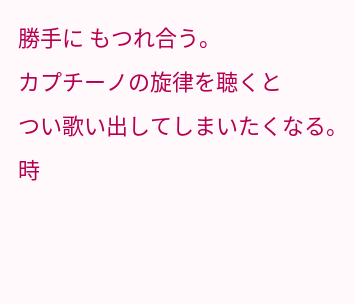勝手に もつれ合う。
カプチーノの旋律を聴くと
つい歌い出してしまいたくなる。
時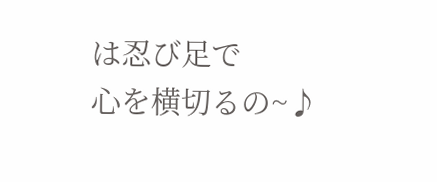は忍び足で
心を横切るの~♪